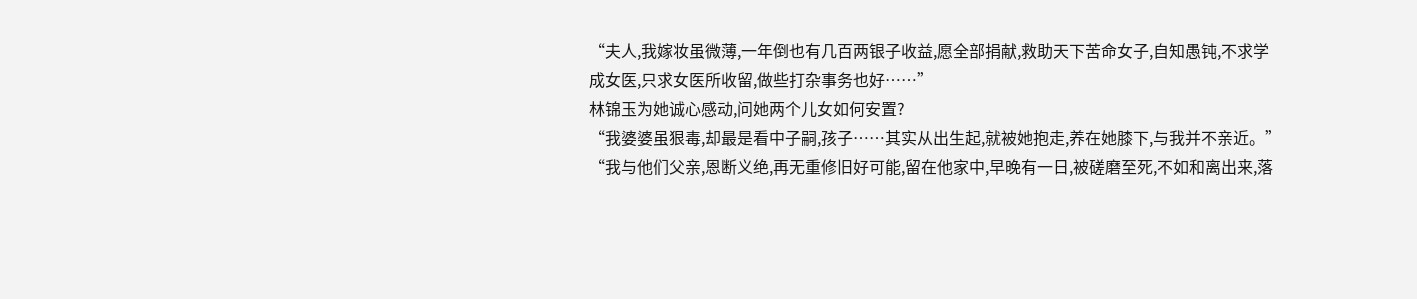“夫人,我嫁妆虽微薄,一年倒也有几百两银子收益,愿全部捐献,救助天下苦命女子,自知愚钝,不求学成女医,只求女医所收留,做些打杂事务也好……”
林锦玉为她诚心感动,问她两个儿女如何安置?
“我婆婆虽狠毒,却最是看中子嗣,孩子……其实从出生起,就被她抱走,养在她膝下,与我并不亲近。”
“我与他们父亲,恩断义绝,再无重修旧好可能,留在他家中,早晚有一日,被磋磨至死,不如和离出来,落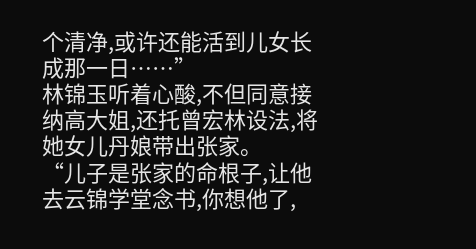个清净,或许还能活到儿女长成那一日……”
林锦玉听着心酸,不但同意接纳高大姐,还托曾宏林设法,将她女儿丹娘带出张家。
“儿子是张家的命根子,让他去云锦学堂念书,你想他了,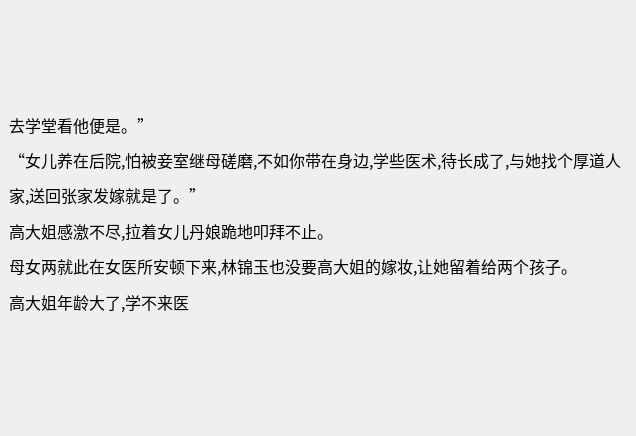去学堂看他便是。”
“女儿养在后院,怕被妾室继母磋磨,不如你带在身边,学些医术,待长成了,与她找个厚道人家,送回张家发嫁就是了。”
高大姐感激不尽,拉着女儿丹娘跪地叩拜不止。
母女两就此在女医所安顿下来,林锦玉也没要高大姐的嫁妆,让她留着给两个孩子。
高大姐年龄大了,学不来医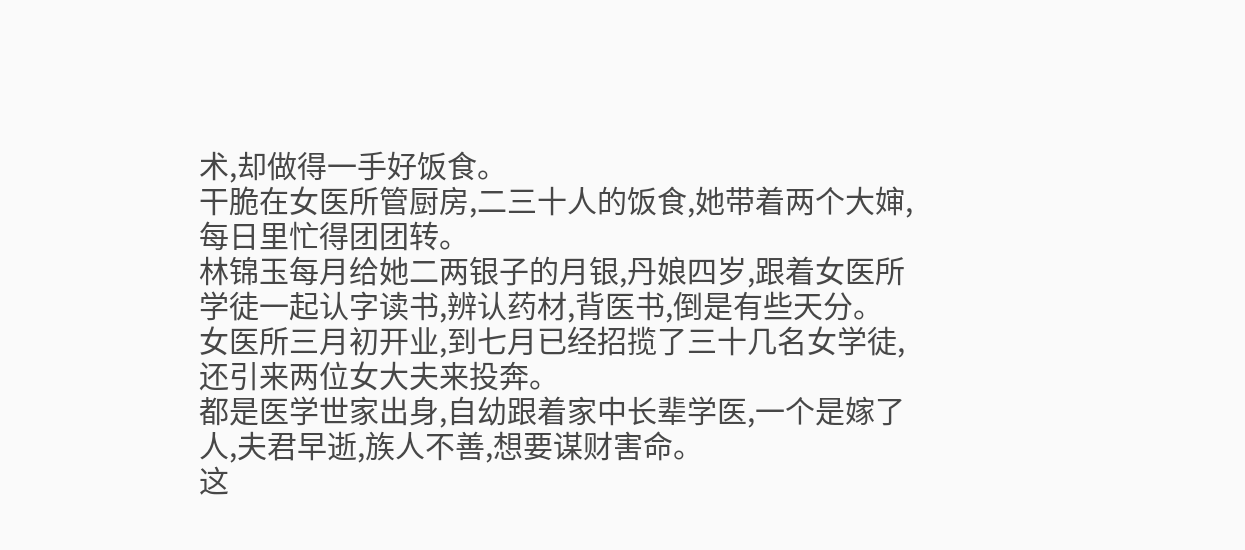术,却做得一手好饭食。
干脆在女医所管厨房,二三十人的饭食,她带着两个大婶,每日里忙得团团转。
林锦玉每月给她二两银子的月银,丹娘四岁,跟着女医所学徒一起认字读书,辨认药材,背医书,倒是有些天分。
女医所三月初开业,到七月已经招揽了三十几名女学徒,还引来两位女大夫来投奔。
都是医学世家出身,自幼跟着家中长辈学医,一个是嫁了人,夫君早逝,族人不善,想要谋财害命。
这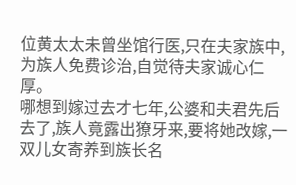位黄太太未曾坐馆行医,只在夫家族中,为族人免费诊治,自觉待夫家诚心仁厚。
哪想到嫁过去才七年,公婆和夫君先后去了,族人竟露出獠牙来,要将她改嫁,一双儿女寄养到族长名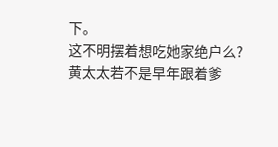下。
这不明摆着想吃她家绝户么?
黄太太若不是早年跟着爹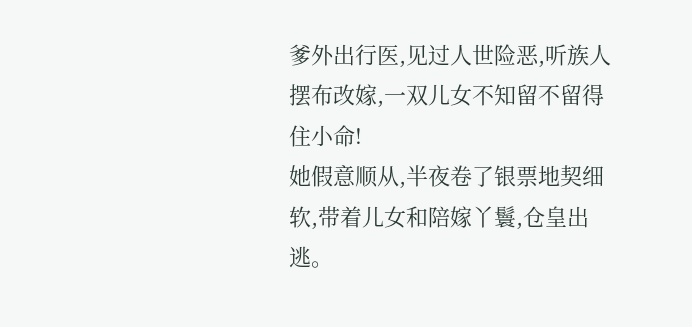爹外出行医,见过人世险恶,听族人摆布改嫁,一双儿女不知留不留得住小命!
她假意顺从,半夜卷了银票地契细软,带着儿女和陪嫁丫鬟,仓皇出逃。